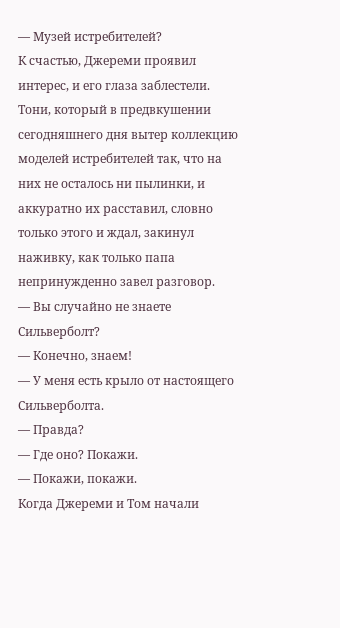— Музей истребителей?
К счастью, Джереми проявил интерес, и его глаза заблестели. Тони, который в предвкушении сегодняшнего дня вытер коллекцию моделей истребителей так, что на них не осталось ни пылинки, и аккуратно их расставил, словно только этого и ждал, закинул наживку, как только папа непринужденно завел разговор.
— Вы случайно не знаете Сильверболт?
— Конечно, знаем!
— У меня есть крыло от настоящего Сильверболта.
— Правда?
— Где оно? Покажи.
— Покажи, покажи.
Когда Джереми и Том начали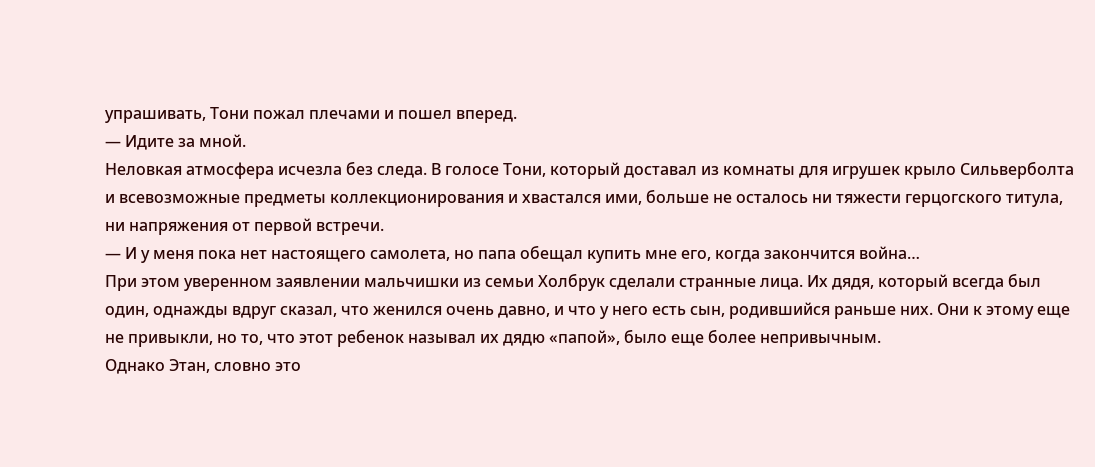упрашивать, Тони пожал плечами и пошел вперед.
— Идите за мной.
Неловкая атмосфера исчезла без следа. В голосе Тони, который доставал из комнаты для игрушек крыло Сильверболта и всевозможные предметы коллекционирования и хвастался ими, больше не осталось ни тяжести герцогского титула, ни напряжения от первой встречи.
— И у меня пока нет настоящего самолета, но папа обещал купить мне его, когда закончится война…
При этом уверенном заявлении мальчишки из семьи Холбрук сделали странные лица. Их дядя, который всегда был один, однажды вдруг сказал, что женился очень давно, и что у него есть сын, родившийся раньше них. Они к этому еще не привыкли, но то, что этот ребенок называл их дядю «папой», было еще более непривычным.
Однако Этан, словно это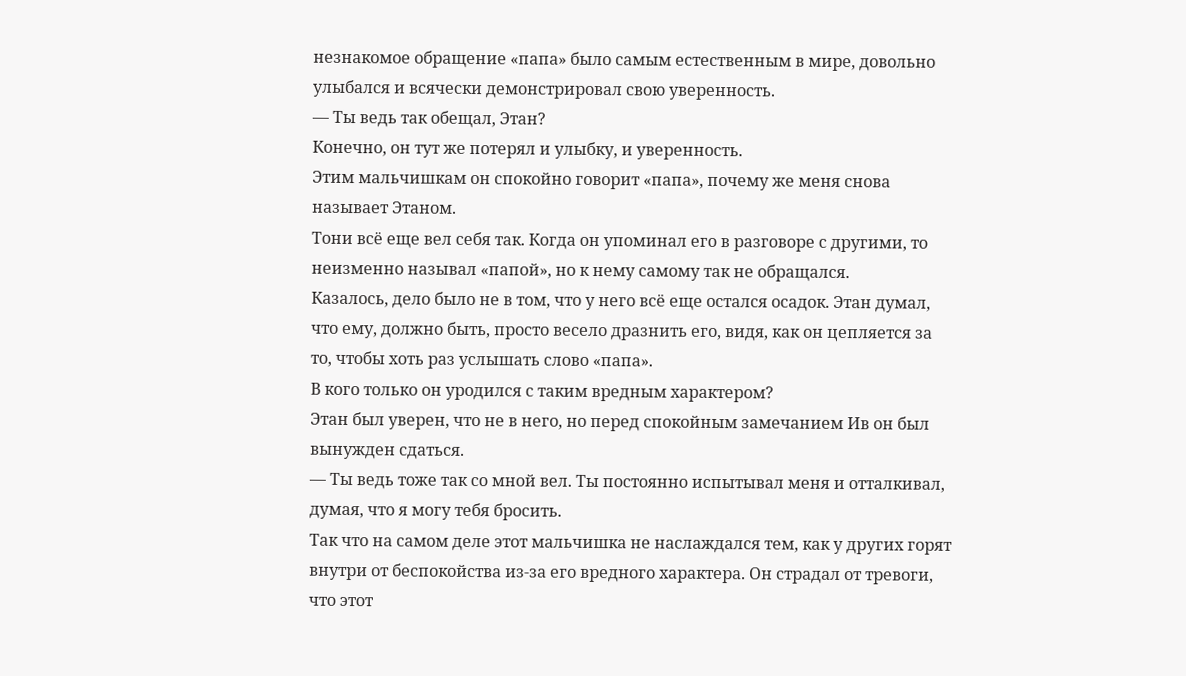незнакомое обращение «папа» было самым естественным в мире, довольно улыбался и всячески демонстрировал свою уверенность.
— Ты ведь так обещал, Этан?
Конечно, он тут же потерял и улыбку, и уверенность.
Этим мальчишкам он спокойно говорит «папа», почему же меня снова называет Этаном.
Тони всё еще вел себя так. Когда он упоминал его в разговоре с другими, то неизменно называл «папой», но к нему самому так не обращался.
Казалось, дело было не в том, что у него всё еще остался осадок. Этан думал, что ему, должно быть, просто весело дразнить его, видя, как он цепляется за то, чтобы хоть раз услышать слово «папа».
В кого только он уродился с таким вредным характером?
Этан был уверен, что не в него, но перед спокойным замечанием Ив он был вынужден сдаться.
— Ты ведь тоже так со мной вел. Ты постоянно испытывал меня и отталкивал, думая, что я могу тебя бросить.
Так что на самом деле этот мальчишка не наслаждался тем, как у других горят внутри от беспокойства из-за его вредного характера. Он страдал от тревоги, что этот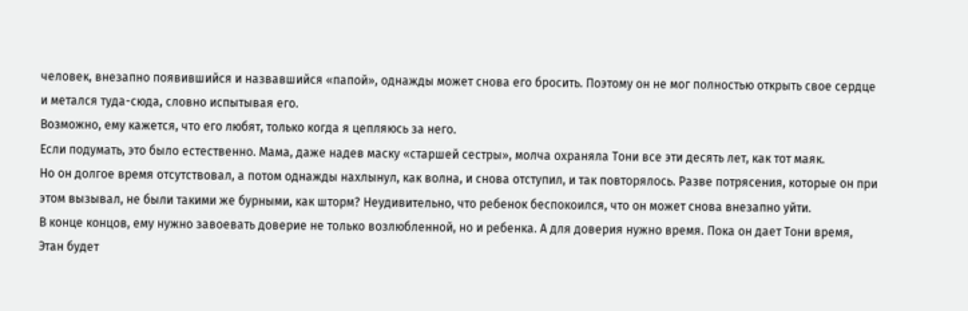человек, внезапно появившийся и назвавшийся «папой», однажды может снова его бросить. Поэтому он не мог полностью открыть свое сердце и метался туда-сюда, словно испытывая его.
Возможно, ему кажется, что его любят, только когда я цепляюсь за него.
Если подумать, это было естественно. Мама, даже надев маску «старшей сестры», молча охраняла Тони все эти десять лет, как тот маяк.
Но он долгое время отсутствовал, а потом однажды нахлынул, как волна, и снова отступил, и так повторялось. Разве потрясения, которые он при этом вызывал, не были такими же бурными, как шторм? Неудивительно, что ребенок беспокоился, что он может снова внезапно уйти.
В конце концов, ему нужно завоевать доверие не только возлюбленной, но и ребенка. А для доверия нужно время. Пока он дает Тони время, Этан будет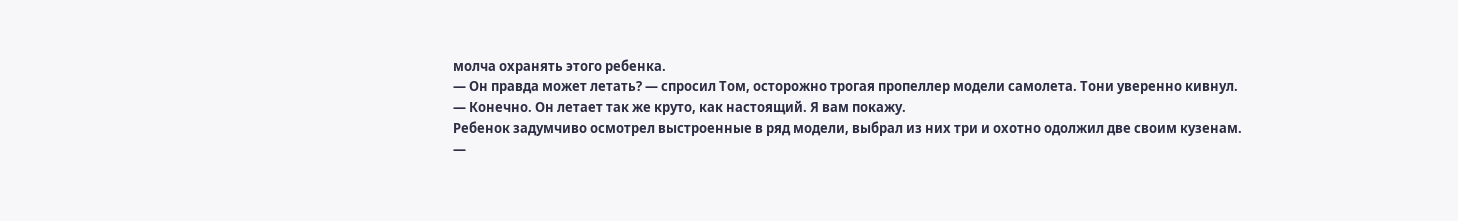молча охранять этого ребенка.
— Он правда может летать? — спросил Том, осторожно трогая пропеллер модели самолета. Тони уверенно кивнул.
— Конечно. Он летает так же круто, как настоящий. Я вам покажу.
Ребенок задумчиво осмотрел выстроенные в ряд модели, выбрал из них три и охотно одолжил две своим кузенам.
—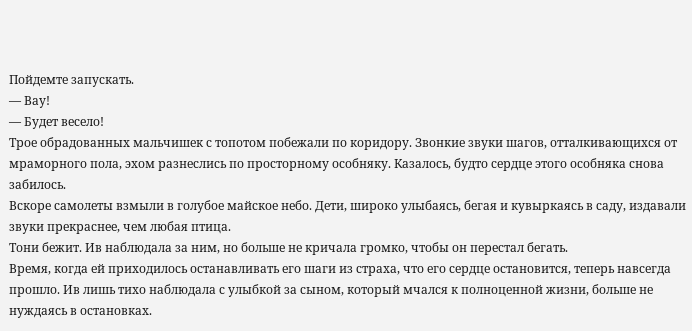Пойдемте запускать.
— Вау!
— Будет весело!
Трое обрадованных мальчишек с топотом побежали по коридору. Звонкие звуки шагов, отталкивающихся от мраморного пола, эхом разнеслись по просторному особняку. Казалось, будто сердце этого особняка снова забилось.
Вскоре самолеты взмыли в голубое майское небо. Дети, широко улыбаясь, бегая и кувыркаясь в саду, издавали звуки прекраснее, чем любая птица.
Тони бежит. Ив наблюдала за ним, но больше не кричала громко, чтобы он перестал бегать.
Время, когда ей приходилось останавливать его шаги из страха, что его сердце остановится, теперь навсегда прошло. Ив лишь тихо наблюдала с улыбкой за сыном, который мчался к полноценной жизни, больше не нуждаясь в остановках.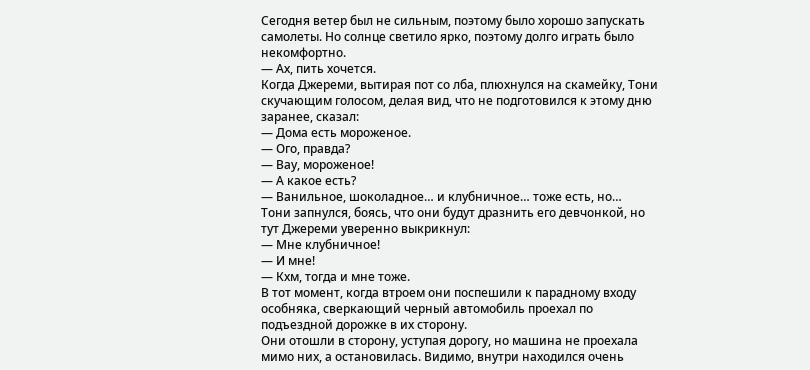Сегодня ветер был не сильным, поэтому было хорошо запускать самолеты. Но солнце светило ярко, поэтому долго играть было некомфортно.
— Ах, пить хочется.
Когда Джереми, вытирая пот со лба, плюхнулся на скамейку, Тони скучающим голосом, делая вид, что не подготовился к этому дню заранее, сказал:
— Дома есть мороженое.
— Ого, правда?
— Вау, мороженое!
— А какое есть?
— Ванильное, шоколадное… и клубничное… тоже есть, но…
Тони запнулся, боясь, что они будут дразнить его девчонкой, но тут Джереми уверенно выкрикнул:
— Мне клубничное!
— И мне!
— Кхм, тогда и мне тоже.
В тот момент, когда втроем они поспешили к парадному входу особняка, сверкающий черный автомобиль проехал по подъездной дорожке в их сторону.
Они отошли в сторону, уступая дорогу, но машина не проехала мимо них, а остановилась. Видимо, внутри находился очень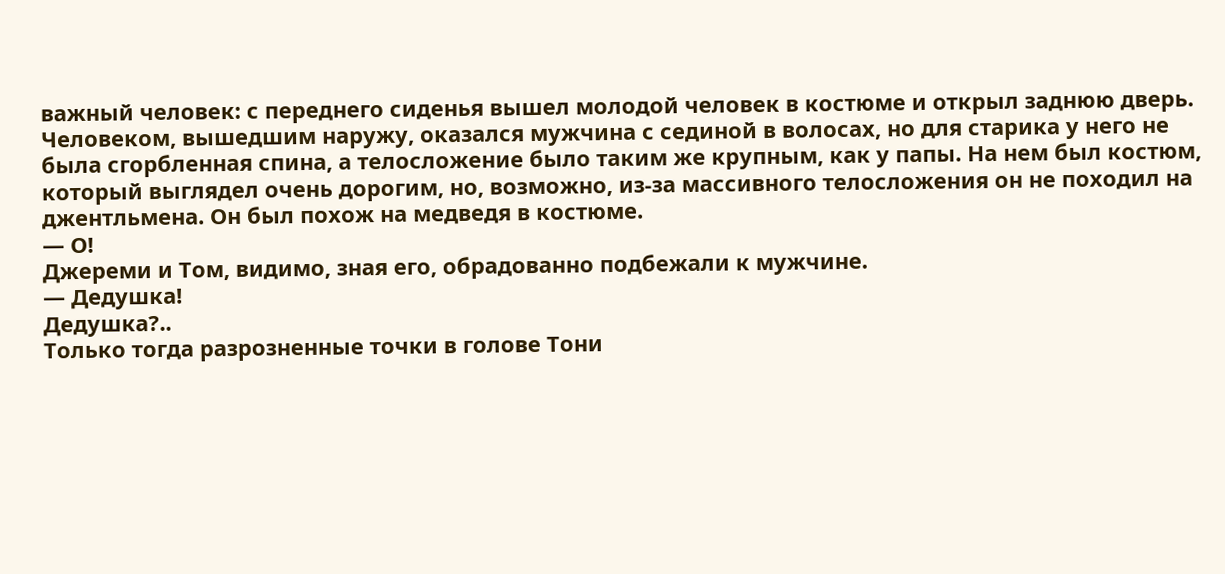важный человек: с переднего сиденья вышел молодой человек в костюме и открыл заднюю дверь.
Человеком, вышедшим наружу, оказался мужчина с сединой в волосах, но для старика у него не была сгорбленная спина, а телосложение было таким же крупным, как у папы. На нем был костюм, который выглядел очень дорогим, но, возможно, из-за массивного телосложения он не походил на джентльмена. Он был похож на медведя в костюме.
— О!
Джереми и Том, видимо, зная его, обрадованно подбежали к мужчине.
— Дедушка!
Дедушка?..
Только тогда разрозненные точки в голове Тони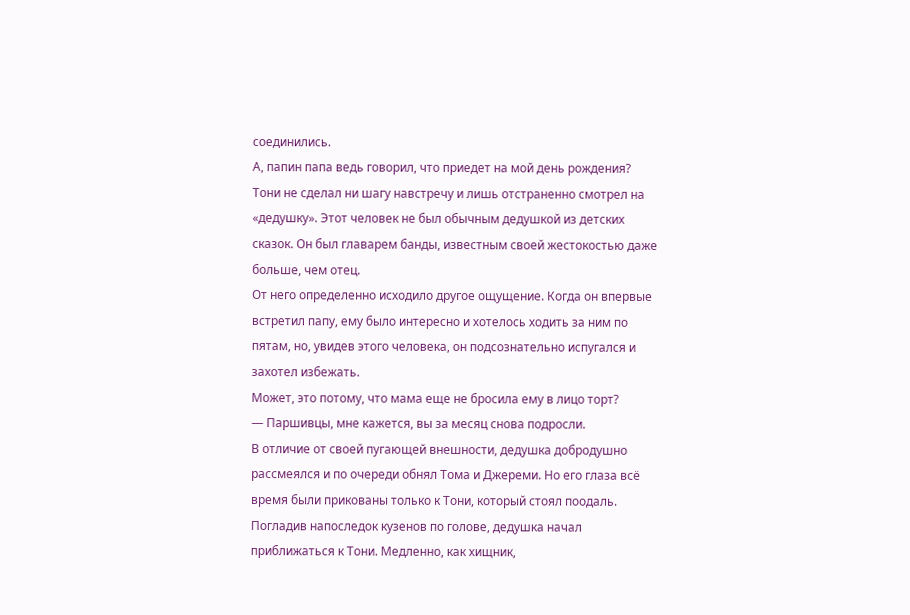соединились.
А, папин папа ведь говорил, что приедет на мой день рождения?
Тони не сделал ни шагу навстречу и лишь отстраненно смотрел на «дедушку». Этот человек не был обычным дедушкой из детских сказок. Он был главарем банды, известным своей жестокостью даже больше, чем отец.
От него определенно исходило другое ощущение. Когда он впервые встретил папу, ему было интересно и хотелось ходить за ним по пятам, но, увидев этого человека, он подсознательно испугался и захотел избежать.
Может, это потому, что мама еще не бросила ему в лицо торт?
— Паршивцы, мне кажется, вы за месяц снова подросли.
В отличие от своей пугающей внешности, дедушка добродушно рассмеялся и по очереди обнял Тома и Джереми. Но его глаза всё время были прикованы только к Тони, который стоял поодаль.
Погладив напоследок кузенов по голове, дедушка начал приближаться к Тони. Медленно, как хищник,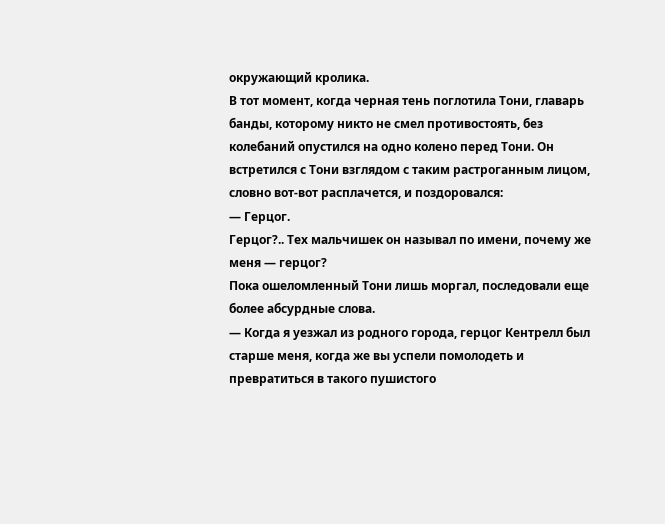окружающий кролика.
В тот момент, когда черная тень поглотила Тони, главарь банды, которому никто не смел противостоять, без колебаний опустился на одно колено перед Тони. Он встретился с Тони взглядом с таким растроганным лицом, словно вот-вот расплачется, и поздоровался:
— Герцог.
Герцог?.. Тех мальчишек он называл по имени, почему же меня — герцог?
Пока ошеломленный Тони лишь моргал, последовали еще более абсурдные слова.
— Когда я уезжал из родного города, герцог Кентрелл был старше меня, когда же вы успели помолодеть и превратиться в такого пушистого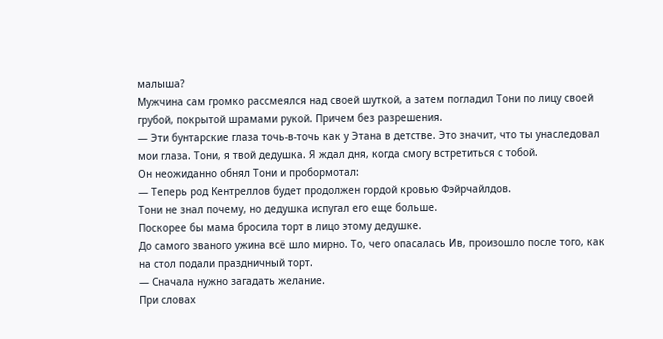малыша?
Мужчина сам громко рассмеялся над своей шуткой, а затем погладил Тони по лицу своей грубой, покрытой шрамами рукой. Причем без разрешения.
— Эти бунтарские глаза точь-в-точь как у Этана в детстве. Это значит, что ты унаследовал мои глаза. Тони, я твой дедушка. Я ждал дня, когда смогу встретиться с тобой.
Он неожиданно обнял Тони и пробормотал:
— Теперь род Кентреллов будет продолжен гордой кровью Фэйрчайлдов.
Тони не знал почему, но дедушка испугал его еще больше.
Поскорее бы мама бросила торт в лицо этому дедушке.
До самого званого ужина всё шло мирно. То, чего опасалась Ив, произошло после того, как на стол подали праздничный торт.
— Сначала нужно загадать желание.
При словах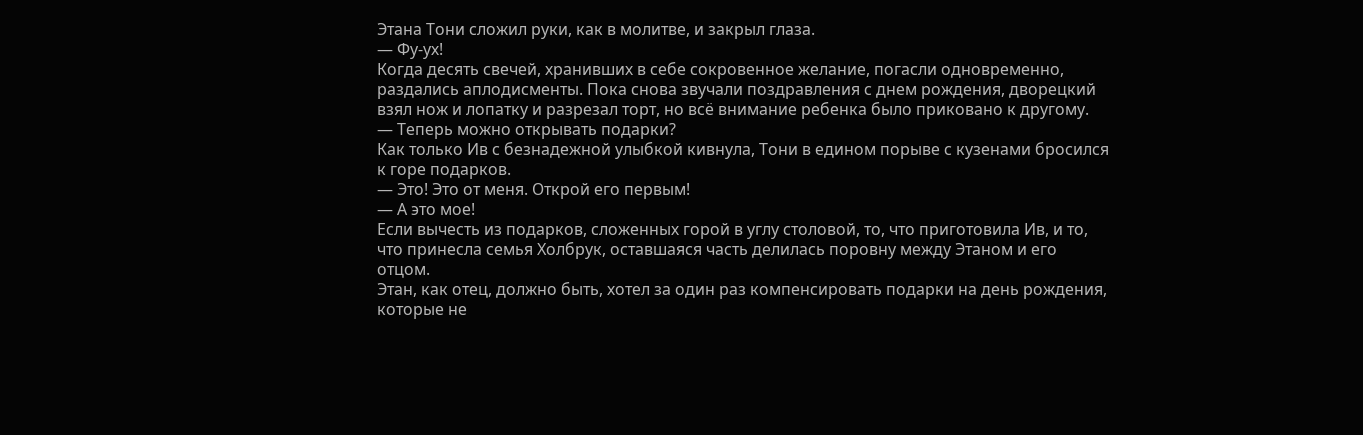Этана Тони сложил руки, как в молитве, и закрыл глаза.
— Фу-ух!
Когда десять свечей, хранивших в себе сокровенное желание, погасли одновременно, раздались аплодисменты. Пока снова звучали поздравления с днем рождения, дворецкий взял нож и лопатку и разрезал торт, но всё внимание ребенка было приковано к другому.
— Теперь можно открывать подарки?
Как только Ив с безнадежной улыбкой кивнула, Тони в едином порыве с кузенами бросился к горе подарков.
— Это! Это от меня. Открой его первым!
— А это мое!
Если вычесть из подарков, сложенных горой в углу столовой, то, что приготовила Ив, и то, что принесла семья Холбрук, оставшаяся часть делилась поровну между Этаном и его отцом.
Этан, как отец, должно быть, хотел за один раз компенсировать подарки на день рождения, которые не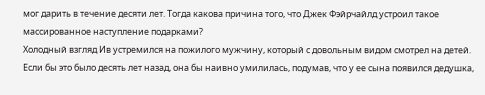мог дарить в течение десяти лет. Тогда какова причина того, что Джек Фэйрчайлд устроил такое массированное наступление подарками?
Холодный взгляд Ив устремился на пожилого мужчину, который с довольным видом смотрел на детей. Если бы это было десять лет назад, она бы наивно умилилась, подумав, что у ее сына появился дедушка,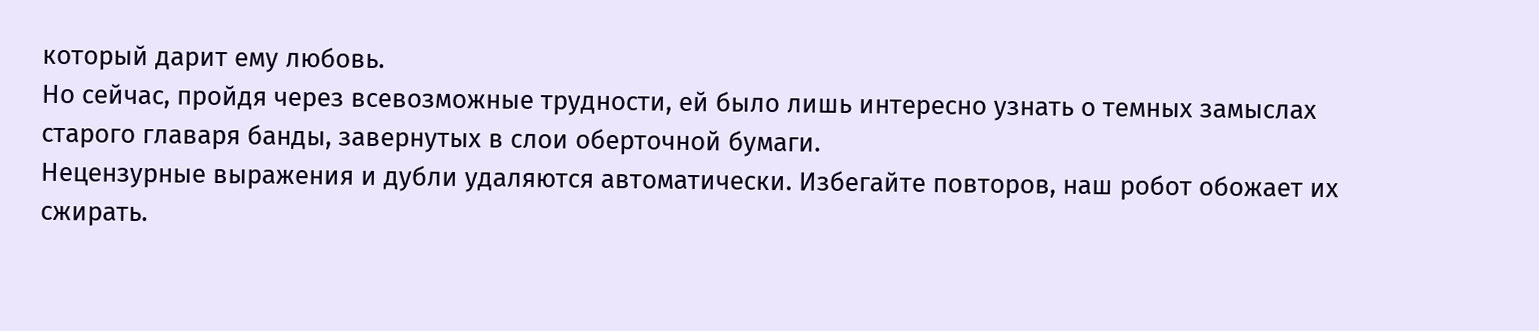который дарит ему любовь.
Но сейчас, пройдя через всевозможные трудности, ей было лишь интересно узнать о темных замыслах старого главаря банды, завернутых в слои оберточной бумаги.
Нецензурные выражения и дубли удаляются автоматически. Избегайте повторов, наш робот обожает их сжирать.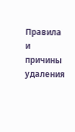Правила и причины удаления